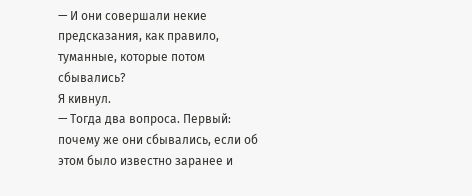— И они совершали некие предсказания, как правило, туманные, которые потом сбывались?
Я кивнул.
— Тогда два вопроса. Первый: почему же они сбывались, если об этом было известно заранее и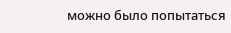можно было попытаться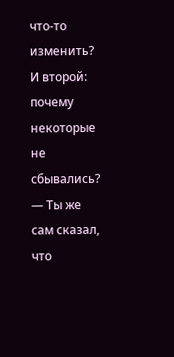что-то изменить? И второй: почему некоторые не сбывались?
— Ты же сам сказал, что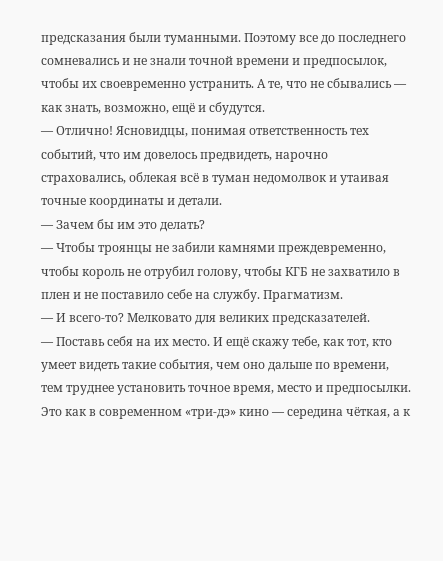предсказания были туманными. Поэтому все до последнего сомневались и не знали точной времени и предпосылок, чтобы их своевременно устранить. А те, что не сбывались — как знать, возможно, ещё и сбудутся.
— Отлично! Ясновидцы, понимая ответственность тех событий, что им довелось предвидеть, нарочно страховались, облекая всё в туман недомолвок и утаивая точные координаты и детали.
— Зачем бы им это делать?
— Чтобы троянцы не забили камнями преждевременно, чтобы король не отрубил голову, чтобы КГБ не захватило в плен и не поставило себе на службу. Прагматизм.
— И всего-то? Мелковато для великих предсказателей.
— Поставь себя на их место. И ещё скажу тебе, как тот, кто умеет видеть такие события, чем оно дальше по времени, тем труднее установить точное время, место и предпосылки. Это как в современном «три-дэ» кино — середина чёткая, а к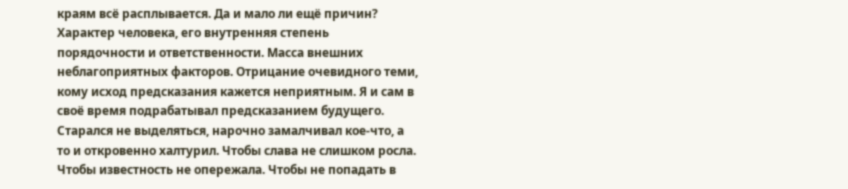краям всё расплывается. Да и мало ли ещё причин? Характер человека, его внутренняя степень порядочности и ответственности. Масса внешних неблагоприятных факторов. Отрицание очевидного теми, кому исход предсказания кажется неприятным. Я и сам в своё время подрабатывал предсказанием будущего. Старался не выделяться, нарочно замалчивал кое-что, а то и откровенно халтурил. Чтобы слава не слишком росла. Чтобы известность не опережала. Чтобы не попадать в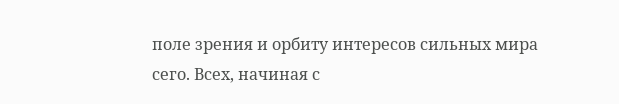поле зрения и орбиту интересов сильных мира сего. Всех, начиная с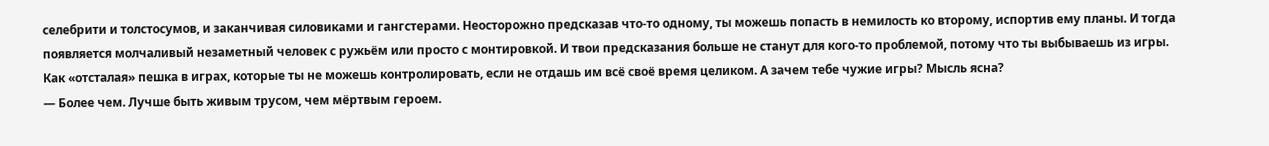селебрити и толстосумов, и заканчивая силовиками и гангстерами. Неосторожно предсказав что-то одному, ты можешь попасть в немилость ко второму, испортив ему планы. И тогда появляется молчаливый незаметный человек с ружьём или просто с монтировкой. И твои предсказания больше не станут для кого-то проблемой, потому что ты выбываешь из игры. Как «отсталая» пешка в играх, которые ты не можешь контролировать, если не отдашь им всё своё время целиком. А зачем тебе чужие игры? Мысль ясна?
— Более чем. Лучше быть живым трусом, чем мёртвым героем.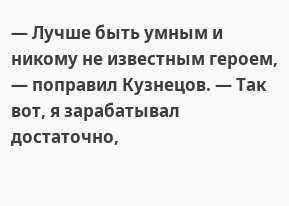— Лучше быть умным и никому не известным героем, — поправил Кузнецов. — Так вот, я зарабатывал достаточно,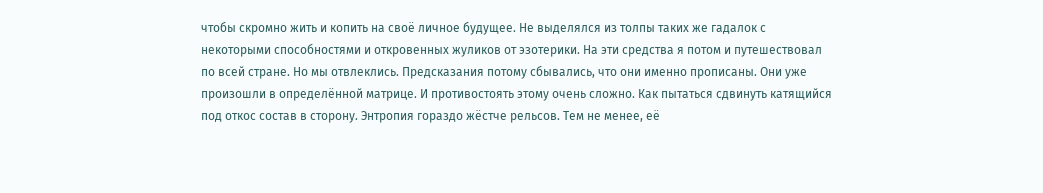чтобы скромно жить и копить на своё личное будущее. Не выделялся из толпы таких же гадалок с некоторыми способностями и откровенных жуликов от эзотерики. На эти средства я потом и путешествовал по всей стране. Но мы отвлеклись. Предсказания потому сбывались, что они именно прописаны. Они уже произошли в определённой матрице. И противостоять этому очень сложно. Как пытаться сдвинуть катящийся под откос состав в сторону. Энтропия гораздо жёстче рельсов. Тем не менее, её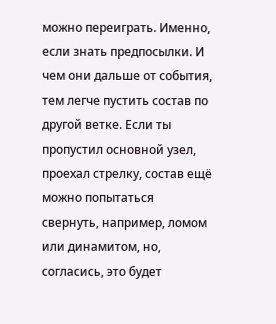можно переиграть. Именно, если знать предпосылки. И чем они дальше от события, тем легче пустить состав по другой ветке. Если ты пропустил основной узел, проехал стрелку, состав ещё можно попытаться свернуть, например, ломом или динамитом, но, согласись, это будет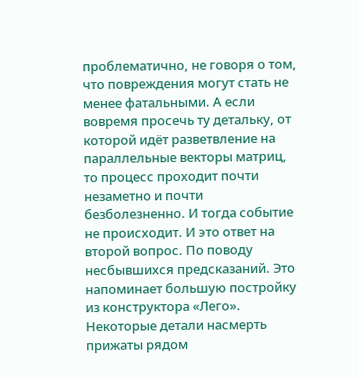проблематично, не говоря о том, что повреждения могут стать не менее фатальными. А если вовремя просечь ту детальку, от которой идёт разветвление на параллельные векторы матриц, то процесс проходит почти незаметно и почти безболезненно. И тогда событие не происходит. И это ответ на второй вопрос. По поводу несбывшихся предсказаний. Это напоминает большую постройку из конструктора «Лего». Некоторые детали насмерть прижаты рядом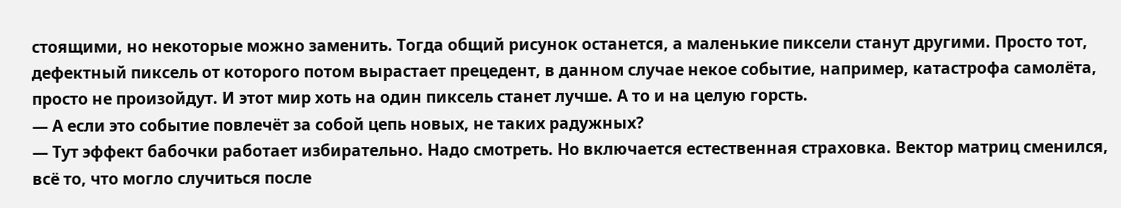стоящими, но некоторые можно заменить. Тогда общий рисунок останется, а маленькие пиксели станут другими. Просто тот, дефектный пиксель от которого потом вырастает прецедент, в данном случае некое событие, например, катастрофа самолёта, просто не произойдут. И этот мир хоть на один пиксель станет лучше. А то и на целую горсть.
— А если это событие повлечёт за собой цепь новых, не таких радужных?
— Тут эффект бабочки работает избирательно. Надо смотреть. Но включается естественная страховка. Вектор матриц сменился, всё то, что могло случиться после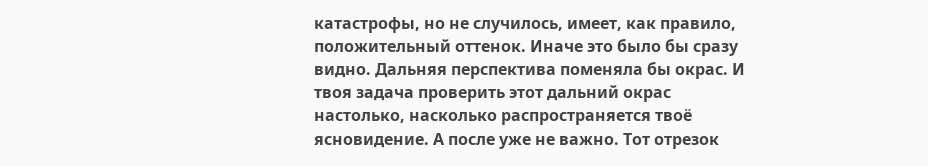катастрофы, но не случилось, имеет, как правило, положительный оттенок. Иначе это было бы сразу видно. Дальняя перспектива поменяла бы окрас. И твоя задача проверить этот дальний окрас настолько, насколько распространяется твоё ясновидение. А после уже не важно. Тот отрезок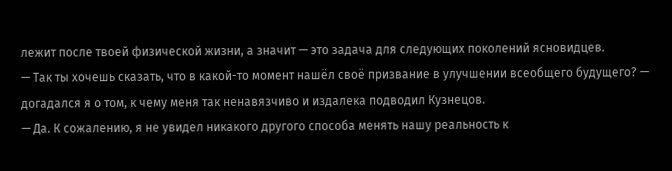лежит после твоей физической жизни, а значит — это задача для следующих поколений ясновидцев.
— Так ты хочешь сказать, что в какой-то момент нашёл своё призвание в улучшении всеобщего будущего? — догадался я о том, к чему меня так ненавязчиво и издалека подводил Кузнецов.
— Да. К сожалению, я не увидел никакого другого способа менять нашу реальность к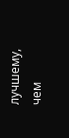лучшему, чем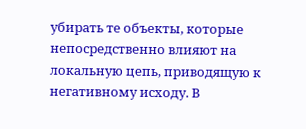убирать те объекты, которые непосредственно влияют на локальную цепь, приводящую к негативному исходу. В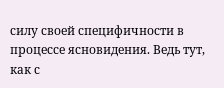силу своей специфичности в процессе ясновидения. Ведь тут, как с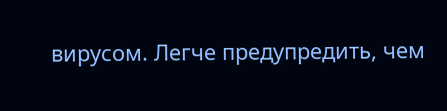вирусом. Легче предупредить, чем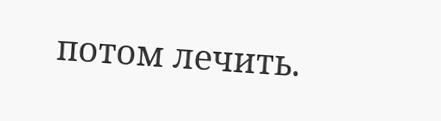потом лечить.